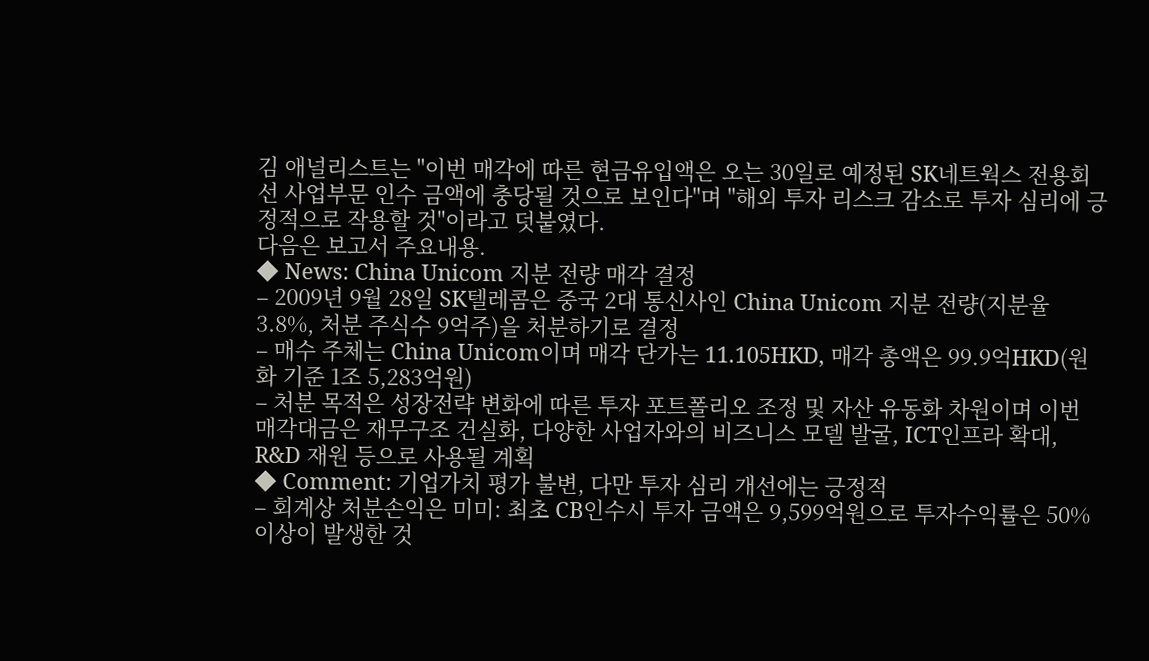김 애널리스트는 "이번 매각에 따른 현금유입액은 오는 30일로 예정된 SK네트웍스 전용회선 사업부문 인수 금액에 충당될 것으로 보인다"며 "해외 투자 리스크 감소로 투자 심리에 긍정적으로 작용할 것"이라고 덧붙였다.
다음은 보고서 주요내용.
◆ News: China Unicom 지분 전량 매각 결정
– 2009년 9월 28일 SK텔레콤은 중국 2대 통신사인 China Unicom 지분 전량(지분율 3.8%, 처분 주식수 9억주)을 처분하기로 결정
– 매수 주체는 China Unicom이며 매각 단가는 11.105HKD, 매각 총액은 99.9억HKD(원화 기준 1조 5,283억원)
– 처분 목적은 성장전략 변화에 따른 투자 포트폴리오 조정 및 자산 유동화 차원이며 이번 매각대금은 재무구조 건실화, 다양한 사업자와의 비즈니스 모델 발굴, ICT인프라 확대, R&D 재원 등으로 사용될 계획
◆ Comment: 기업가치 평가 불변, 다만 투자 심리 개선에는 긍정적
– 회계상 처분손익은 미미: 최초 CB인수시 투자 금액은 9,599억원으로 투자수익률은 50%이상이 발생한 것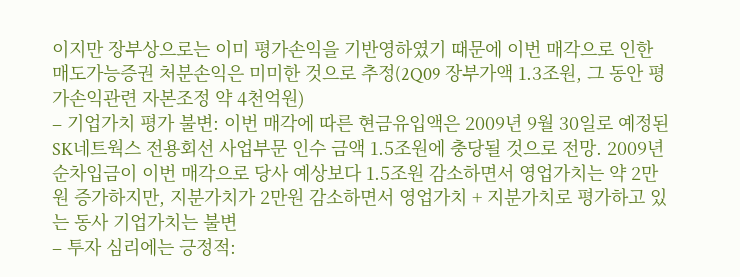이지만 장부상으로는 이미 평가손익을 기반영하였기 때문에 이번 매각으로 인한 매도가능증권 처분손익은 미미한 것으로 추정(2Q09 장부가액 1.3조원, 그 동안 평가손익관련 자본조정 약 4천억원)
– 기업가치 평가 불변: 이번 매각에 따른 현금유입액은 2009년 9월 30일로 예정된 SK네트웍스 전용회선 사업부문 인수 금액 1.5조원에 충당될 것으로 전망. 2009년 순차입금이 이번 매각으로 당사 예상보다 1.5조원 감소하면서 영업가치는 약 2만원 증가하지만, 지분가치가 2만원 감소하면서 영업가치 + 지분가치로 평가하고 있는 동사 기업가치는 불변
– 투자 심리에는 긍정적: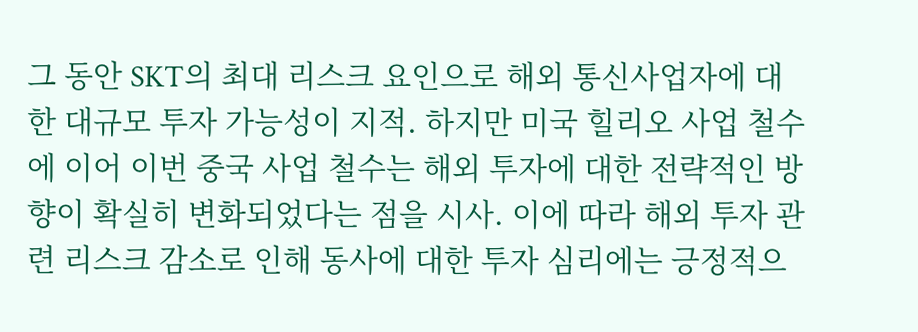그 동안 SKT의 최대 리스크 요인으로 해외 통신사업자에 대한 대규모 투자 가능성이 지적. 하지만 미국 힐리오 사업 철수에 이어 이번 중국 사업 철수는 해외 투자에 대한 전략적인 방향이 확실히 변화되었다는 점을 시사. 이에 따라 해외 투자 관련 리스크 감소로 인해 동사에 대한 투자 심리에는 긍정적으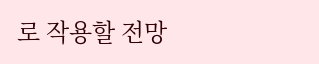로 작용할 전망